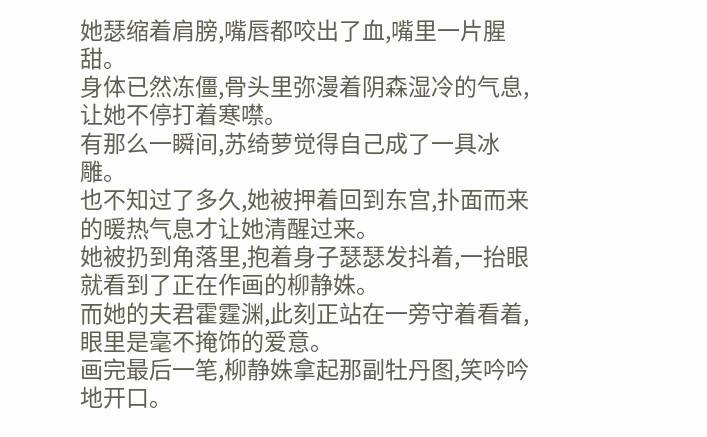她瑟缩着肩膀,嘴唇都咬出了血,嘴里一片腥甜。
身体已然冻僵,骨头里弥漫着阴森湿冷的气息,让她不停打着寒噤。
有那么一瞬间,苏绮萝觉得自己成了一具冰雕。
也不知过了多久,她被押着回到东宫,扑面而来的暖热气息才让她清醒过来。
她被扔到角落里,抱着身子瑟瑟发抖着,一抬眼就看到了正在作画的柳静姝。
而她的夫君霍霆渊,此刻正站在一旁守着看着,眼里是毫不掩饰的爱意。
画完最后一笔,柳静姝拿起那副牡丹图,笑吟吟地开口。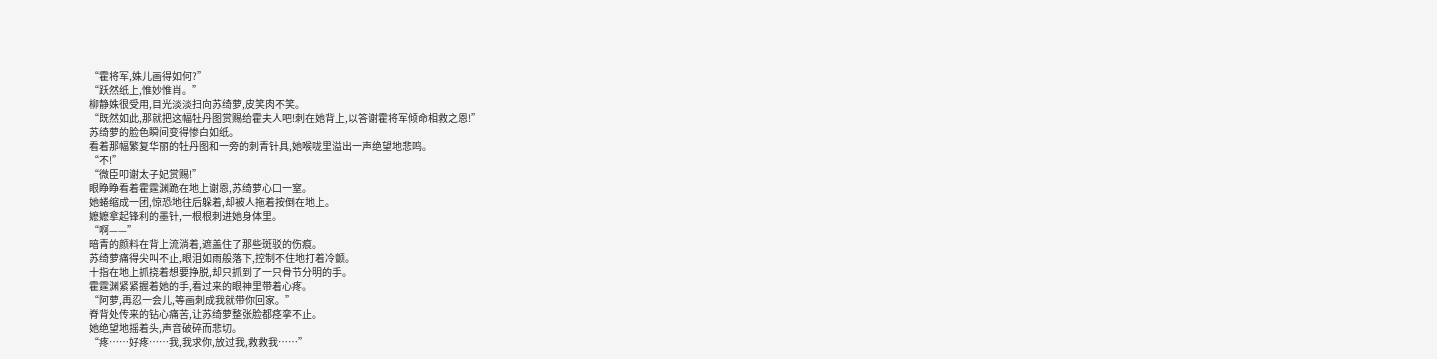“霍将军,姝儿画得如何?”
“跃然纸上,惟妙惟肖。”
柳静姝很受用,目光淡淡扫向苏绮萝,皮笑肉不笑。
“既然如此,那就把这幅牡丹图赏赐给霍夫人吧!刺在她背上,以答谢霍将军倾命相救之恩!”
苏绮萝的脸色瞬间变得惨白如纸。
看着那幅繁复华丽的牡丹图和一旁的刺青针具,她喉咙里溢出一声绝望地悲鸣。
“不!”
“微臣叩谢太子妃赏赐!”
眼睁睁看着霍霆渊跪在地上谢恩,苏绮萝心口一窒。
她蜷缩成一团,惊恐地往后躲着,却被人拖着按倒在地上。
嬷嬷拿起锋利的墨针,一根根刺进她身体里。
“啊——”
暗青的颜料在背上流淌着,遮盖住了那些斑驳的伤痕。
苏绮萝痛得尖叫不止,眼泪如雨般落下,控制不住地打着冷颤。
十指在地上抓挠着想要挣脱,却只抓到了一只骨节分明的手。
霍霆渊紧紧握着她的手,看过来的眼神里带着心疼。
“阿萝,再忍一会儿,等画刺成我就带你回家。”
脊背处传来的钻心痛苦,让苏绮萝整张脸都痉挛不止。
她绝望地摇着头,声音破碎而悲切。
“疼……好疼……我,我求你,放过我,救救我……”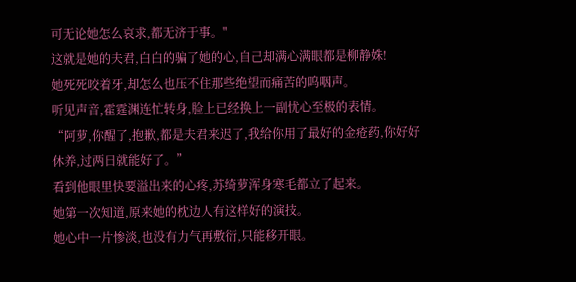可无论她怎么哀求,都无济于事。"
这就是她的夫君,白白的骗了她的心,自己却满心满眼都是柳静姝!
她死死咬着牙,却怎么也压不住那些绝望而痛苦的呜咽声。
听见声音,霍霆渊连忙转身,脸上已经换上一副忧心至极的表情。
“阿萝,你醒了,抱歉,都是夫君来迟了,我给你用了最好的金疮药,你好好休养,过两日就能好了。”
看到他眼里快要溢出来的心疼,苏绮萝浑身寒毛都立了起来。
她第一次知道,原来她的枕边人有这样好的演技。
她心中一片惨淡,也没有力气再敷衍,只能移开眼。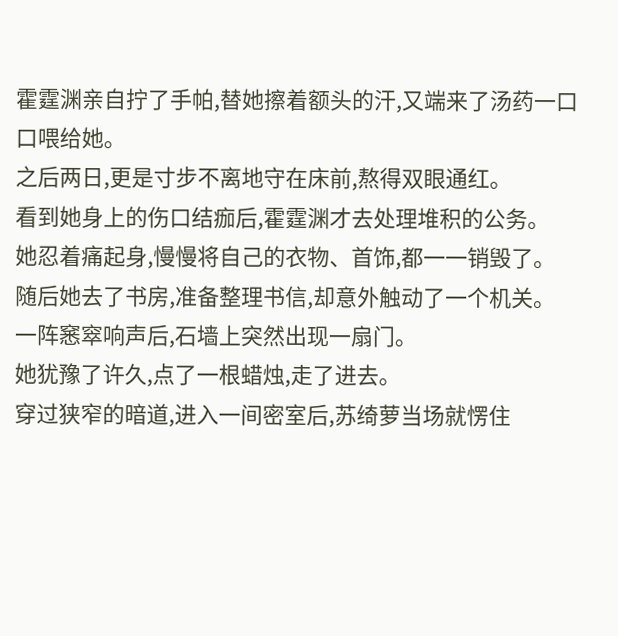霍霆渊亲自拧了手帕,替她擦着额头的汗,又端来了汤药一口口喂给她。
之后两日,更是寸步不离地守在床前,熬得双眼通红。
看到她身上的伤口结痂后,霍霆渊才去处理堆积的公务。
她忍着痛起身,慢慢将自己的衣物、首饰,都一一销毁了。
随后她去了书房,准备整理书信,却意外触动了一个机关。
一阵窸窣响声后,石墙上突然出现一扇门。
她犹豫了许久,点了一根蜡烛,走了进去。
穿过狭窄的暗道,进入一间密室后,苏绮萝当场就愣住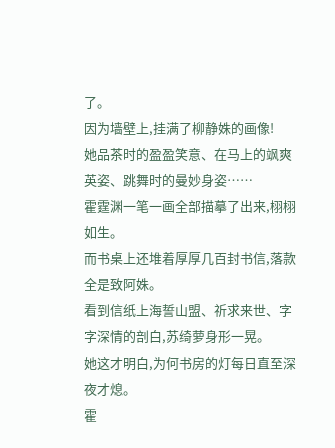了。
因为墙壁上,挂满了柳静姝的画像!
她品茶时的盈盈笑意、在马上的飒爽英姿、跳舞时的曼妙身姿……
霍霆渊一笔一画全部描摹了出来,栩栩如生。
而书桌上还堆着厚厚几百封书信,落款全是致阿姝。
看到信纸上海誓山盟、祈求来世、字字深情的剖白,苏绮萝身形一晃。
她这才明白,为何书房的灯每日直至深夜才熄。
霍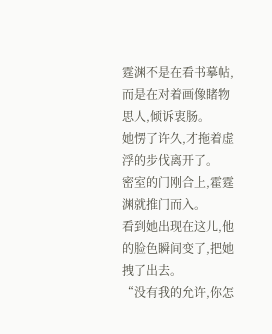霆渊不是在看书摹帖,而是在对着画像睹物思人,倾诉衷肠。
她愣了许久,才拖着虚浮的步伐离开了。
密室的门刚合上,霍霆渊就推门而入。
看到她出现在这儿,他的脸色瞬间变了,把她拽了出去。
“没有我的允许,你怎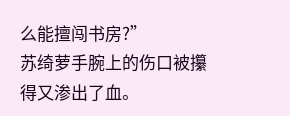么能擅闯书房?”
苏绮萝手腕上的伤口被攥得又渗出了血。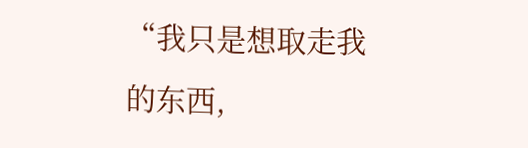“我只是想取走我的东西,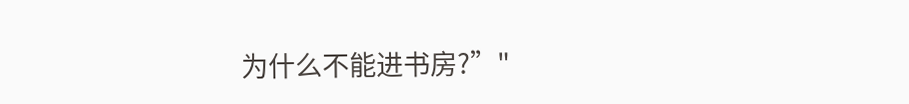为什么不能进书房?”"